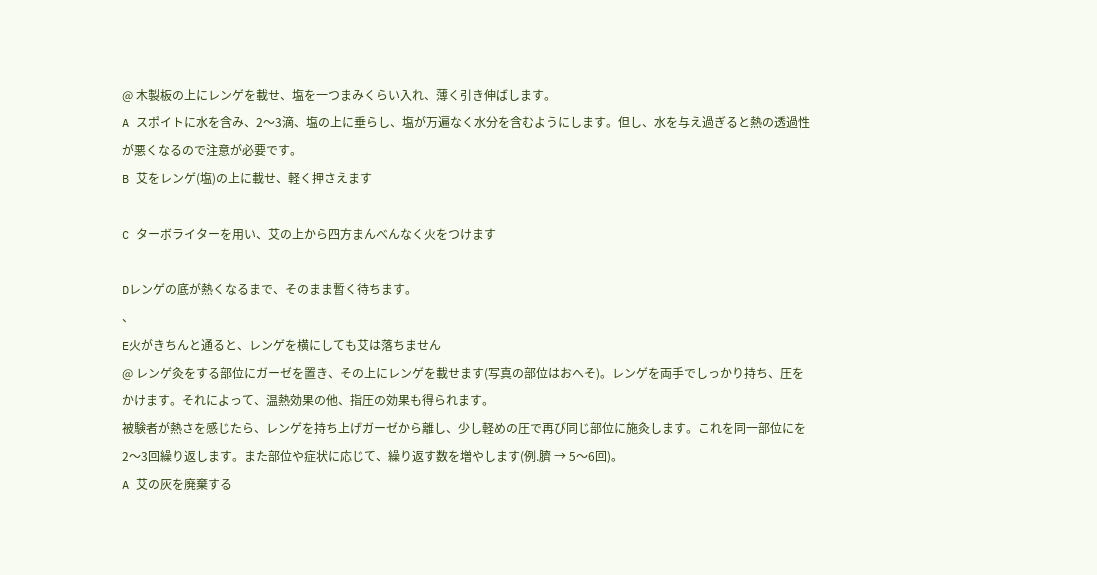@ 木製板の上にレンゲを載せ、塩を一つまみくらい入れ、薄く引き伸ばします。
A スポイトに水を含み、2〜3滴、塩の上に垂らし、塩が万遍なく水分を含むようにします。但し、水を与え過ぎると熱の透過性が悪くなるので注意が必要です。
B 艾をレンゲ(塩)の上に載せ、軽く押さえます

C ターボライターを用い、艾の上から四方まんべんなく火をつけます

Dレンゲの底が熱くなるまで、そのまま暫く待ちます。
、
E火がきちんと通ると、レンゲを横にしても艾は落ちません
@ レンゲ灸をする部位にガーゼを置き、その上にレンゲを載せます(写真の部位はおへそ)。レンゲを両手でしっかり持ち、圧をかけます。それによって、温熱効果の他、指圧の効果も得られます。
被験者が熱さを感じたら、レンゲを持ち上げガーゼから離し、少し軽めの圧で再び同じ部位に施灸します。これを同一部位にを2〜3回繰り返します。また部位や症状に応じて、繰り返す数を増やします(例.臍 → 5〜6回)。
A 艾の灰を廃棄する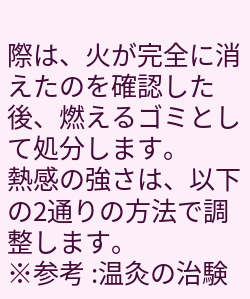際は、火が完全に消えたのを確認した後、燃えるゴミとして処分します。
熱感の強さは、以下の2通りの方法で調整します。
※参考 :温灸の治験